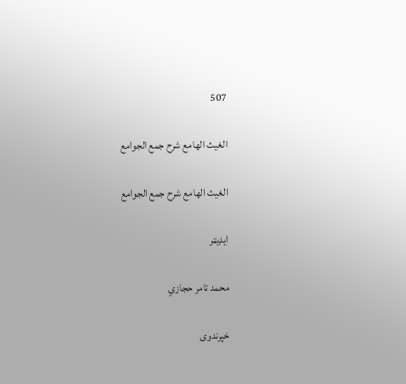507

الغيث الهامع شرح جمع الجوامع

الغيث الهامع شرح جمع الجوامع

ایډیټر

محمد تامر حجازي

خپرندوی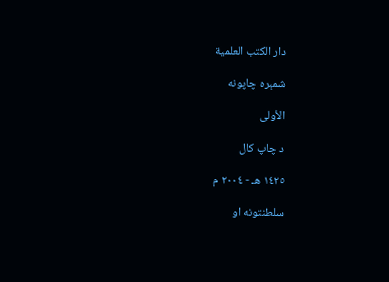دار الكتب العلمية

شمېره چاپونه

الأولى

د چاپ کال

١٤٢٥ هـ - ٢٠٠٤ م

سلطنتونه او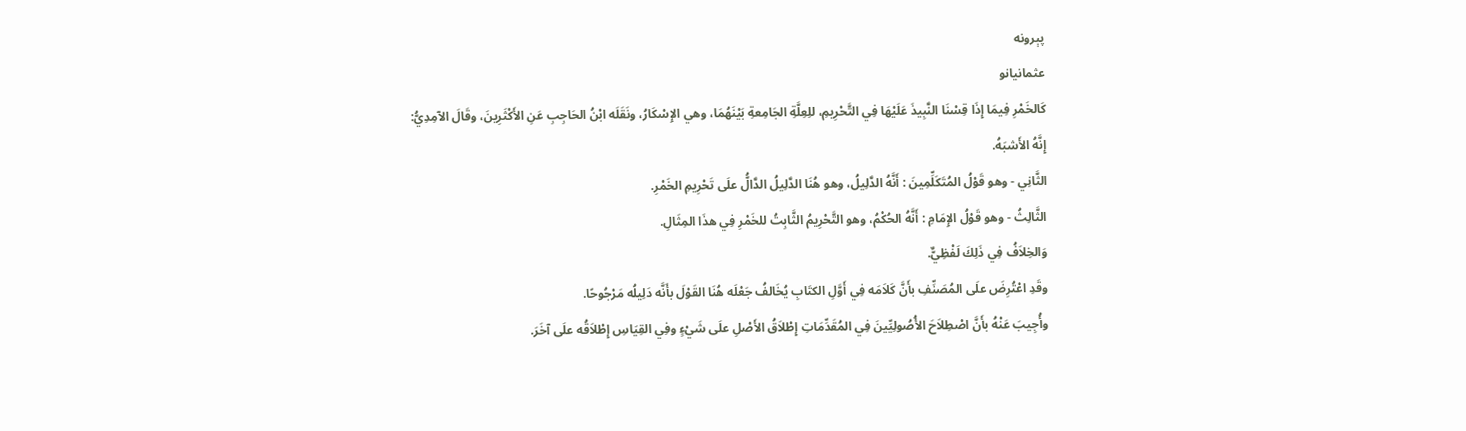پېرونه
عثمانيانو
كَالخَمْرِ فِيمَا إِذَا قِسْنَا النَّبِيذَ عَلَيْهَا فِي التَّحْرِيمِ، للِعِلَّةِ الجَامِعةِ بَيْنَهُمَا، وهي الإِسْكَارُ، ونَقَلَه ابْنُ الحَاجِبِ عَنِ الأَكْثَرِينَ، وقَالَ الآمِدِيُّ: إِنَّهُ الأَشبَهُ.
الثَّانِي - وهو قَوْلُ المُتَكَلِّمِينَ : أَنَّهُ الدَّلِيلُ، وهو هُنَا الدَّلِيلُ الدَّالُّ علَى تَحْرِيمِ الخَمْرِ.
الثَّالِثُ - وهو قَوْلُ الإِمَامِ : أَنَّهُ الحُكْمُ، وهو التَّحْرِيمُ الثَّابِتُ للخَمْرِ فِي هذَا المِثَالِ.
وَالخِلاَفُ فِي ذَلِكَ لَفْظِيٌّ.
وقَدِ اعْتُرِضَ علَى المُصَنِّفِ بأَنَّ كَلاَمَه فِي أَوَّلِ الكتَابِ يُخَالفُ جَعْلَه هُنَا القَوْلَ بأَنَّه دَلِيلُه مَرْجُوحًا.
وأُجِيبَ عَنْهُ بأَنَّ اصْطِلاَحَ الأُصُولِيِّينَ فِي المُقَدِّمَاتِ إِطْلاَقُ الأَصْلِ علَى شَيْءٍ وفِي القِيَاسِ إِطْلاَقُه علَى آخَرَ.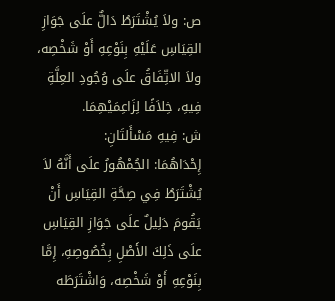ص: ولاَ يُشْتَرَطُ دَالٌّ علَى جَوَازِ القِيَاسِ عَلَيْهِ بِنَوْعِهِ أَوْ شَخْصِه، ولاَ الاتِّفَاقُ علَى وُجُودِ العِلَّةِ فِيهِ، خِلاَفًا لِزَاعِمَيْهِمَا.
ش: فِيهِ مَسْأَلتَانِ:
إِحْدَاهُمَا: الجُمْهُورُ علَى أَنَّهُ لاَ يُشْتَرَطُ فِي صِحَّةِ القِيَاسِ أَنْ يَقُومَ دَلِيلٌ علَى جَوَازِ القِيَاسِ علَى ذَلِكَ الأَصْلِ بِخُصُوصِهِ، إِمَّا بِنَوْعِهِ أَوْ شَخْصِه، وَاشْتَرَطَه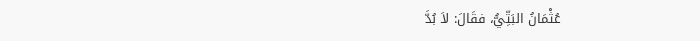عُثْمَانُ البَتِّيُّ، فقَالَ: لاَ بُدَّ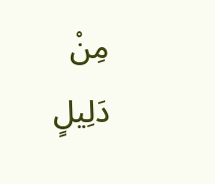مِنْ دَلِيلٍ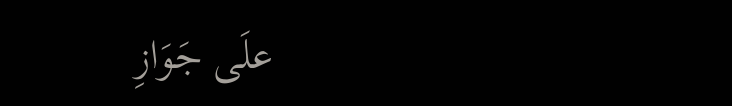علَى جَوَازِ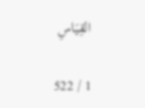القِيَاسِ

1 / 522